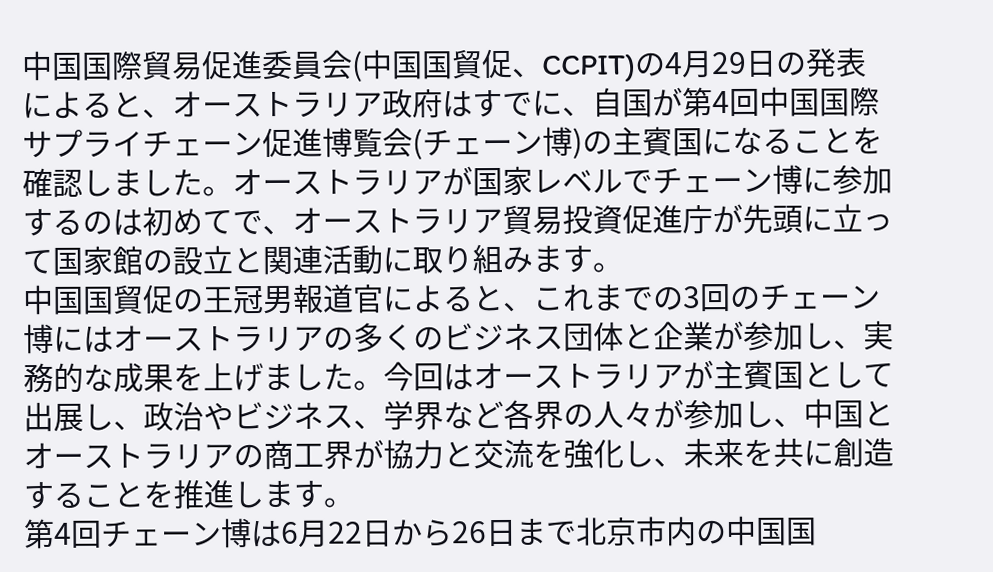中国国際貿易促進委員会(中国国貿促、CCPIT)の4月29日の発表によると、オーストラリア政府はすでに、自国が第4回中国国際サプライチェーン促進博覧会(チェーン博)の主賓国になることを確認しました。オーストラリアが国家レベルでチェーン博に参加するのは初めてで、オーストラリア貿易投資促進庁が先頭に立って国家館の設立と関連活動に取り組みます。
中国国貿促の王冠男報道官によると、これまでの3回のチェーン博にはオーストラリアの多くのビジネス団体と企業が参加し、実務的な成果を上げました。今回はオーストラリアが主賓国として出展し、政治やビジネス、学界など各界の人々が参加し、中国とオーストラリアの商工界が協力と交流を強化し、未来を共に創造することを推進します。
第4回チェーン博は6月22日から26日まで北京市内の中国国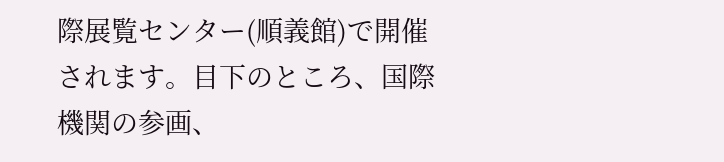際展覧センター(順義館)で開催されます。目下のところ、国際機関の参画、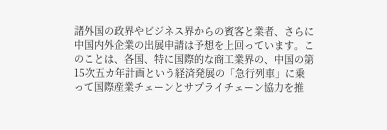諸外国の政界やビジネス界からの賓客と業者、さらに中国内外企業の出展申請は予想を上回っています。このことは、各国、特に国際的な商工業界の、中国の第15次五カ年計画という経済発展の「急行列車」に乗って国際産業チェーンとサプライチェーン協力を推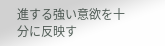進する強い意欲を十分に反映す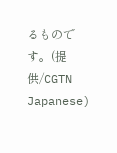るものです。(提供/CGTN Japanese)